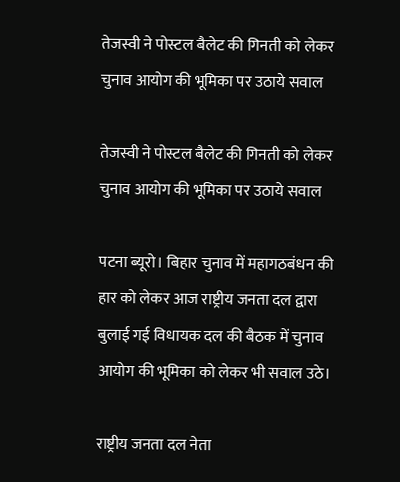तेजस्वी ने पोस्टल बैलेट की गिनती को लेकर चुनाव आयोग की भूमिका पर उठाये सवाल

तेजस्वी ने पोस्टल बैलेट की गिनती को लेकर चुनाव आयोग की भूमिका पर उठाये सवाल

पटना ब्यूरो। बिहार चुनाव में महागठबंधन की हार को लेकर आज राष्ट्रीय जनता दल द्वारा बुलाई गई विधायक दल की बैठक में चुनाव आयोग की भूमिका को लेकर भी सवाल उठे।

राष्ट्रीय जनता दल नेता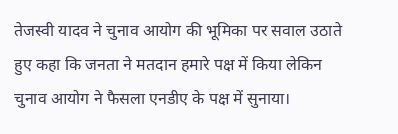तेजस्वी यादव ने चुनाव आयोग की भूमिका पर सवाल उठाते हुए कहा कि जनता ने मतदान हमारे पक्ष में किया लेकिन चुनाव आयोग ने फैसला एनडीए के पक्ष में सुनाया।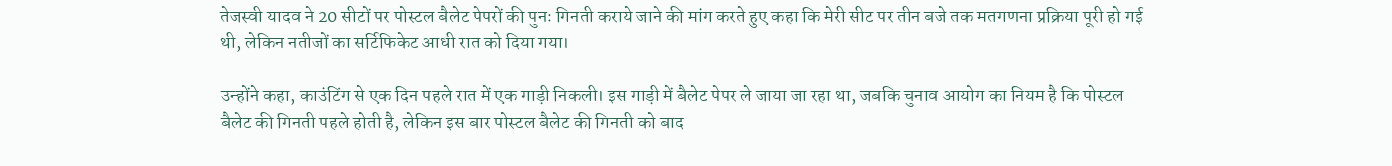तेजस्वी यादव ने 20 सीटों पर पोस्टल बैलेट पेपरों की पुनः गिनती कराये जाने की मांग करते हुए कहा कि मेरी सीट पर तीन बजे तक मतगणना प्रक्रिया पूरी हो गई थी, लेकिन नतीजों का सर्टिफिकेट आधी रात को दिया गया।

उन्होंने कहा, काउंटिंग से एक दिन पहले रात में एक गाड़ी निकली। इस गाड़ी में बैलेट पेपर ले जाया जा रहा था, जबकि चुनाव आयोग का नियम है कि पोस्टल बैलेट की गिनती पहले होती है, लेकिन इस बार पोस्टल बैलेट की गिनती को बाद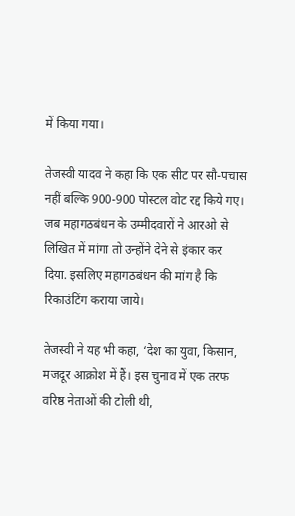में किया गया।

तेजस्वी यादव ने कहा कि एक सीट पर सौ-पचास नहीं बल्कि 900-900 पोस्टल वोट रद्द किये गए। जब महागठबंधन के उम्मीदवारों ने आरओ से लिखित में मांगा तो उन्होंने देने से इंकार कर दिया. इसलिए महागठबंधन की मांग है कि रिकाउंटिंग कराया जाये।

तेजस्वी ने यह भी कहा, ‘देश का युवा, किसान, मजदूर आक्रोश में हैं। इस चुनाव में एक तरफ वरिष्ठ नेताओं की टोली थी,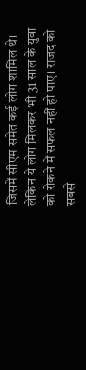जिसमें सीएम समेत कई लोग शामिल थे। लेकिन ये लोग मिलकर भी 31 साल के युवा को रोकने में सफल नहीं हो पाए। राजद को सबसे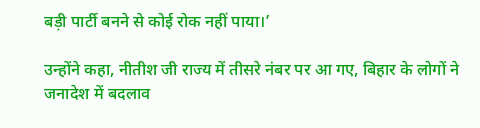बड़ी पार्टी बनने से कोई रोक नहीं पाया।’

उन्होंने कहा, नीतीश जी राज्य में तीसरे नंबर पर आ गए, बिहार के लोगों ने जनादेश में बदलाव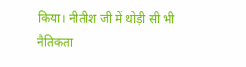किया। नीतीश जी में थोड़ी सी भी नैतिकता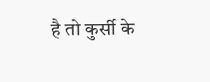है तो कुर्सी के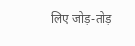लिए जोड़-तोड़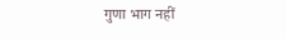गुणा भाग नहीं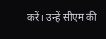करें। उन्हें सीएम की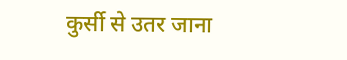कुर्सी से उतर जाना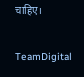चाहिए।

TeamDigital